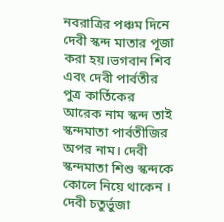নবরাত্রির পঞ্চম দিনে দেবী স্কন্দ মাতার পূজা করা হয়।ভগবান শিব এবং দেবী পার্বতীর পুত্র কার্তিকের আরেক নাম স্কন্দ তাই স্কন্দমাতা পার্বতীজির অপর নাম। দেবী স্কন্দমাতা শিশু স্কন্দকে কোলে নিয়ে থাকেন । দেবী চতুর্ভুজা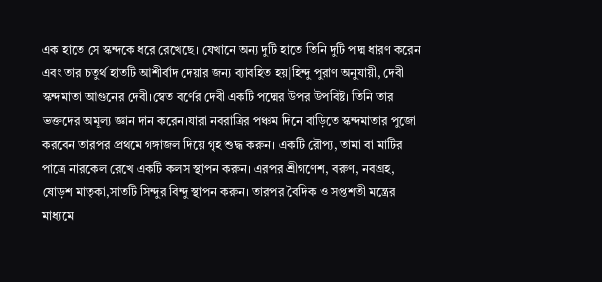এক হাতে সে স্কন্দকে ধরে রেখেছে। যেখানে অন্য দুটি হাতে তিনি দুটি পদ্ম ধারণ করেন এবং তার চতুর্থ হাতটি আশীর্বাদ দেয়ার জন্য ব্যাবহিত হয়|হিন্দু পুরাণ অনুযায়ী, দেবী স্কন্দমাতা আগুনের দেবী।স্বেত বর্ণের দেবী একটি পদ্মের উপর উপবিষ্ট। তিনি তার ভক্তদের অমূল্য জ্ঞান দান করেন।যারা নবরাত্রির পঞ্চম দিনে বাড়িতে স্কন্দমাতার পুজো করবেন তারপর প্রথমে গঙ্গাজল দিয়ে গৃহ শুদ্ধ করুন। একটি রৌপ্য, তামা বা মাটির পাত্রে নারকেল রেখে একটি কলস স্থাপন করুন। এরপর শ্রীগণেশ, বরুণ, নবগ্রহ, ষোড়শ মাতৃকা,সাতটি সিন্দুর বিন্দু স্থাপন করুন। তারপর বৈদিক ও সপ্তশতী মন্ত্রের মাধ্যমে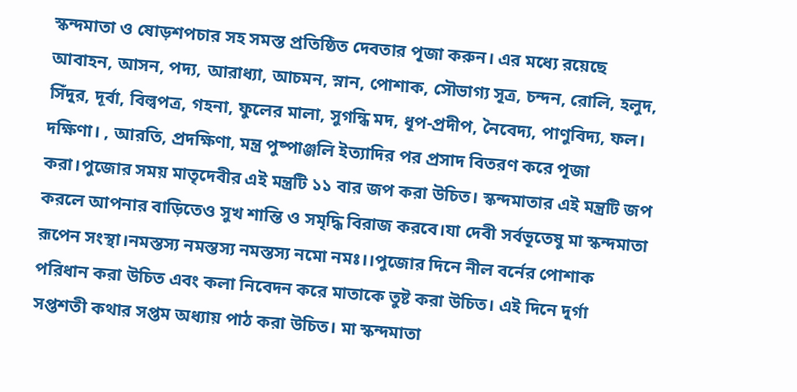স্কন্দমাতা ও ষোড়শপচার সহ সমস্ত প্রতিষ্ঠিত দেবতার পূজা করুন। এর মধ্যে রয়েছে আবাহন, আসন, পদ্য, আরাধ্যা, আচমন, স্নান, পোশাক, সৌভাগ্য সূত্র, চন্দন, রোলি, হলুদ, সিঁদুর, দূর্বা, বিল্বপত্র, গহনা, ফুলের মালা, সুগন্ধি মদ, ধূপ-প্রদীপ, নৈবেদ্য, পাণুবিদ্য, ফল। দক্ষিণা। , আরতি, প্রদক্ষিণা, মন্ত্র পুষ্পাঞ্জলি ইত্যাদির পর প্রসাদ বিতরণ করে পূজা করা।পুজোর সময় মাতৃদেবীর এই মন্ত্রটি ১১ বার জপ করা উচিত। স্কন্দমাতার এই মন্ত্রটি জপ করলে আপনার বাড়িতেও সুখ শান্তি ও সমৃদ্ধি বিরাজ করবে।যা দেবী সর্বভূতেষু মা স্কন্দমাতা রূপেন সংস্থা।নমস্তস্য নমস্তস্য নমস্তস্য নমো নমঃ।।পুজোর দিনে নীল বর্নের পোশাক পরিধান করা উচিত এবং কলা নিবেদন করে মাতাকে তুষ্ট করা উচিত। এই দিনে দুর্গা সপ্তশতী কথার সপ্তম অধ্যায় পাঠ করা উচিত। মা স্কন্দমাতা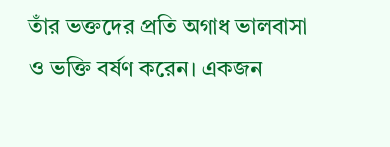তাঁর ভক্তদের প্রতি অগাধ ভালবাসা ও ভক্তি বর্ষণ করেন। একজন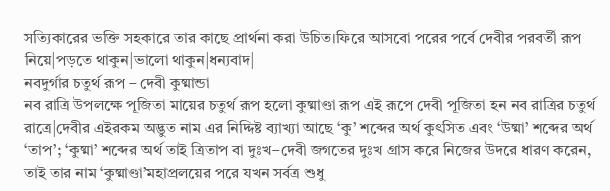সত্যিকারের ভক্তি সহকারে তার কাছে প্রার্থনা করা উচিত।ফিরে আসবো পরের পর্বে দেবীর পরবর্তী রূপ নিয়ে|পড়তে থাকুন|ভালো থাকুন|ধন্যবাদ|
নবদুর্গার চতুর্থ রূপ – দেবী কুষ্মান্ডা
নব রাত্রি উপলক্ষে পূজিতা মায়ের চতুর্থ রূপ হলো কুষ্মাণ্ডা রূপ এই রূপে দেবী পূজিতা হন নব রাত্রির চতুর্থ রাত্রে|দেবীর এইরকম অদ্ভুত নাম এর নিদ্দিষ্ট ব্যাখ্যা আছে ‘কু’ শব্দের অর্থ কুৎসিত এবং ‘উষ্মা’ শব্দের অর্থ ‘তাপ’; ‘কুষ্মা’ শব্দের অর্থ তাই ত্রিতাপ বা দুঃখ–দেবী জগতের দুঃখ গ্রাস করে নিজের উদরে ধারণ করেন, তাই তার নাম ‘কুষ্মাণ্ডা’মহাপ্রলয়ের পরে যখন সর্বত্র শুধু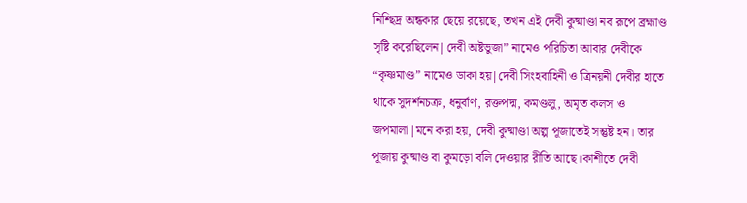নিশ্ছিদ্র অন্ধকার ছেয়ে রয়েছে, তখন এই দেবী কুষ্মাণ্ডা নব রূপে ব্রহ্মাণ্ড সৃষ্টি করেছিলেন|দেবী অষ্টভুজা” নামেও পরিচিতা আবার দেবীকে “কৃষ্ণমাণ্ড” নামেও ডাকা হয়|দেবী সিংহবাহিনী ও ত্রিনয়নী দেবীর হাতে থাকে সুদর্শনচক্র, ধনুর্বাণ, রক্তপদ্ম, কমণ্ডলু, অমৃত কলস ও জপমালা|মনে করা হয়, দেবী কুষ্মাণ্ডা অল্প পূজাতেই সন্তুষ্ট হন। তার পূজায় কুষ্মাণ্ড বা কুমড়ো বলি দেওয়ার রীতি আছে।কাশীতে দেবী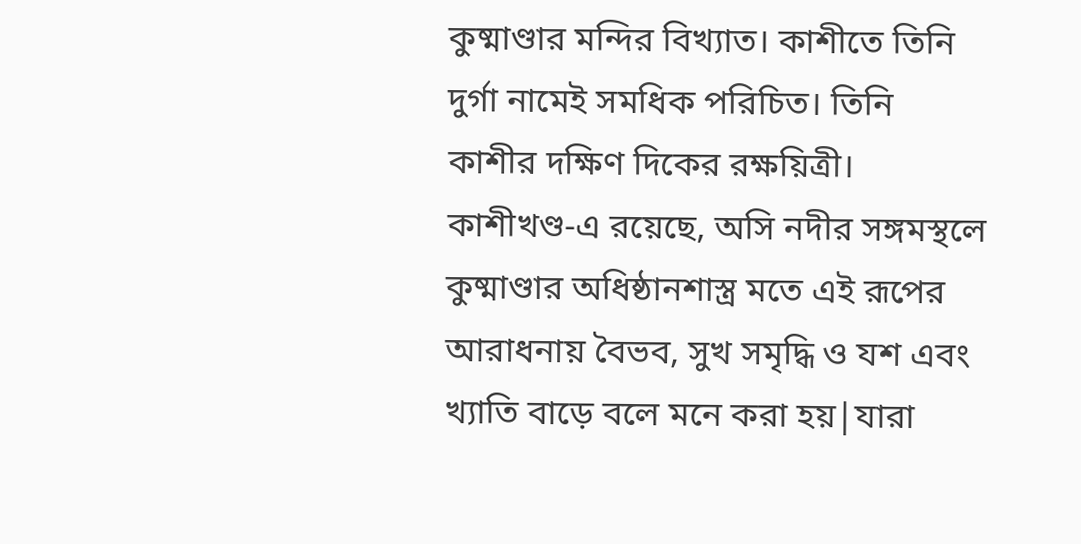কুষ্মাণ্ডার মন্দির বিখ্যাত। কাশীতে তিনি দুর্গা নামেই সমধিক পরিচিত। তিনি কাশীর দক্ষিণ দিকের রক্ষয়িত্রী। কাশীখণ্ড-এ রয়েছে, অসি নদীর সঙ্গমস্থলে কুষ্মাণ্ডার অধিষ্ঠানশাস্ত্র মতে এই রূপের আরাধনায় বৈভব, সুখ সমৃদ্ধি ও যশ এবং খ্যাতি বাড়ে বলে মনে করা হয়|যারা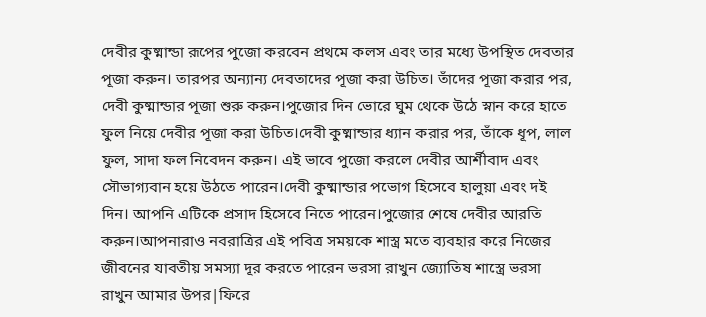দেবীর কুষ্মান্ডা রূপের পুজো করবেন প্রথমে কলস এবং তার মধ্যে উপস্থিত দেবতার পূজা করুন। তারপর অন্যান্য দেবতাদের পূজা করা উচিত। তাঁদের পূজা করার পর, দেবী কুষ্মান্ডার পূজা শুরু করুন।পুজোর দিন ভোরে ঘুম থেকে উঠে স্নান করে হাতে ফুল নিয়ে দেবীর পূজা করা উচিত।দেবী কুষ্মান্ডার ধ্যান করার পর, তাঁকে ধূপ, লাল ফুল, সাদা ফল নিবেদন করুন। এই ভাবে পুজো করলে দেবীর আর্শীবাদ এবং সৌভাগ্যবান হয়ে উঠতে পারেন।দেবী কুষ্মান্ডার পভোগ হিসেবে হালুয়া এবং দই দিন। আপনি এটিকে প্রসাদ হিসেবে নিতে পারেন।পুজোর শেষে দেবীর আরতি করুন।আপনারাও নবরাত্রির এই পবিত্র সময়কে শাস্ত্র মতে ব্যবহার করে নিজের জীবনের যাবতীয় সমস্যা দূর করতে পারেন ভরসা রাখুন জ্যোতিষ শাস্ত্রে ভরসা রাখুন আমার উপর|ফিরে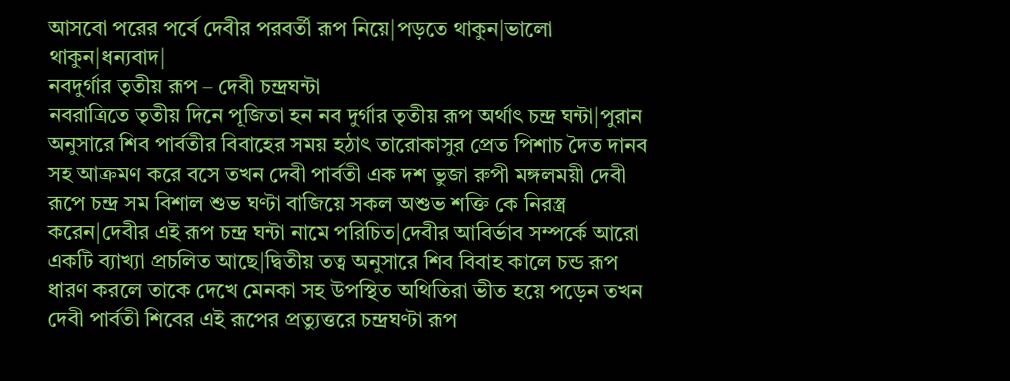আসবো পরের পর্বে দেবীর পরবর্তী রূপ নিয়ে|পড়তে থাকুন|ভালো থাকুন|ধন্যবাদ|
নবদুর্গার তৃতীয় রূপ – দেবী চন্দ্রঘন্টা
নবরাত্রিতে তৃতীয় দিনে পূজিতা হন নব দুর্গার তৃতীয় রূপ অর্থাৎ চন্দ্র ঘন্টা|পুরান অনুসারে শিব পার্বতীর বিবাহের সময় হঠাৎ তারোকাসুর প্রেত পিশাচ দৈত দানব সহ আক্রমণ করে বসে তখন দেবী পার্বতী এক দশ ভুজা রুপী মঙ্গলময়ী দেবী রূপে চন্দ্র সম বিশাল শুভ ঘণ্টা বাজিয়ে সকল অশুভ শক্তি কে নিরস্ত্র করেন|দেবীর এই রূপ চন্দ্র ঘন্টা নামে পরিচিত|দেবীর আবির্ভাব সম্পর্কে আরো একটি ব্যাখ্যা প্রচলিত আছে|দ্বিতীয় তত্ব অনুসারে শিব বিবাহ কালে চন্ড রূপ ধারণ করলে তাকে দেখে মেনকা সহ উপস্থিত অথিতিরা ভীত হয়ে পড়েন তখন দেবী পার্বতী শিবের এই রূপের প্রত্যুত্তরে চন্দ্রঘণ্টা রূপ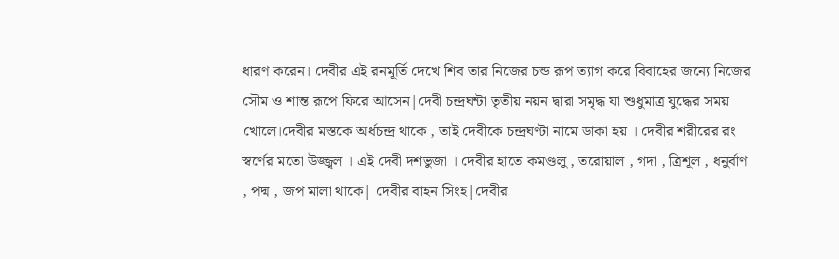ধারণ করেন। দেবীর এই রনমূর্তি দেখে শিব তার নিজের চন্ড রূপ ত্যাগ করে বিবাহের জন্যে নিজের সৌম ও শান্ত রূপে ফিরে আসেন|দেবী চন্দ্রঘন্টা তৃতীয় নয়ন দ্বারা সমৃদ্ধ যা শুধুমাত্র যুদ্ধের সময় খোলে।দেবীর মস্তকে অর্ধচন্দ্র থাকে , তাই দেবীকে চন্দ্রঘণ্টা নামে ডাকা হয় । দেবীর শরীরের রং স্বর্ণের মতো উজ্জ্বল । এই দেবী দশভুজা । দেবীর হাতে কমণ্ডলু , তরোয়াল , গদা , ত্রিশূল , ধনুর্বাণ , পদ্ম , জপ মালা থাকে| দেবীর বাহন সিংহ|দেবীর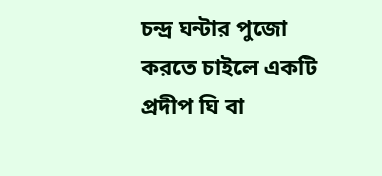চন্দ্র ঘন্টার পুজো করতে চাইলে একটি প্রদীপ ঘি বা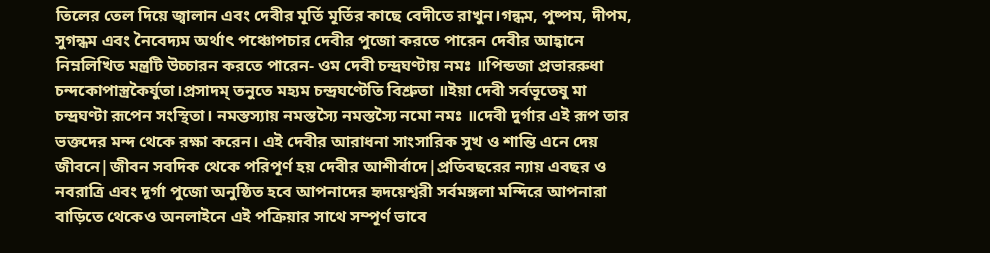তিলের তেল দিয়ে জ্বালান এবং দেবীর মূর্তি মূর্তির কাছে বেদীতে রাখুন।গন্ধম, পুষ্পম, দীপম, সুগন্ধম এবং নৈবেদ্যম অর্থাৎ পঞ্চোপচার দেবীর পুজো করতে পারেন দেবীর আহ্বানে নিম্নলিখিত মন্ত্রটি উচ্চারন করতে পারেন- ওম দেবী চন্দ্রঘণ্টায় নমঃ ॥পিন্ডজা প্রভাররুধা চন্দকোপাস্ত্রকৈর্যুতা।প্রসাদম্ তনুতে মহ্যম চন্দ্রঘণ্টেতি বিশ্রুতা ॥ইয়া দেবী সর্বভূতেষু মা চন্দ্রঘণ্টা রূপেন সংস্থিতা। নমস্তস্যায় নমস্তস্যৈ নমস্তস্যৈ নমো নমঃ ॥দেবী দুর্গার এই রূপ তার ভক্তদের মন্দ থেকে রক্ষা করেন। এই দেবীর আরাধনা সাংসারিক সুখ ও শান্তি এনে দেয় জীবনে|জীবন সবদিক থেকে পরিপূর্ণ হয় দেবীর আশীর্বাদে|প্রতিবছরের ন্যায় এবছর ও নবরাত্রি এবং দূর্গা পুজো অনুষ্ঠিত হবে আপনাদের হৃদয়েশ্বরী সর্বমঙ্গলা মন্দিরে আপনারা বাড়িতে থেকেও অনলাইনে এই পক্রিয়ার সাথে সম্পূর্ণ ভাবে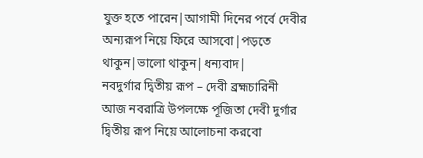যুক্ত হতে পারেন|আগামী দিনের পর্বে দেবীর অন্যরূপ নিয়ে ফিরে আসবো|পড়তে থাকুন|ভালো থাকুন|ধন্যবাদ|
নবদুর্গার দ্বিতীয় রূপ – দেবী ব্রহ্মচারিনী
আজ নবরাত্রি উপলক্ষে পূজিতা দেবী দুর্গার দ্বিতীয় রূপ নিয়ে আলোচনা করবো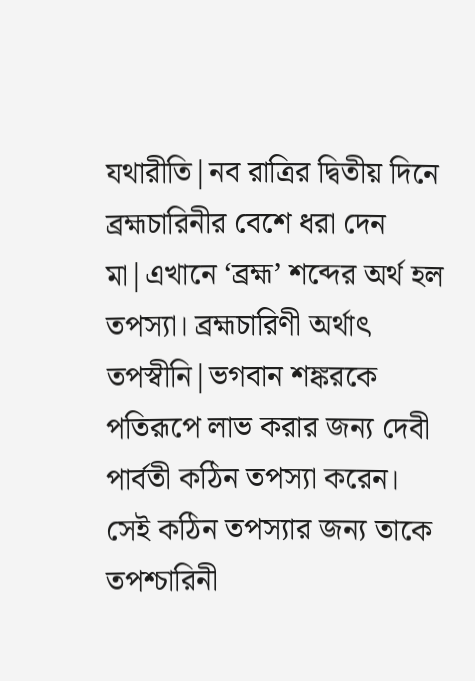যথারীতি|নব রাত্রির দ্বিতীয় দিনে ব্রহ্মচারিনীর বেশে ধরা দেন মা|এখানে ‘ব্রহ্ম’ শব্দের অর্থ হল তপস্যা। ব্রহ্মচারিণী অর্থাৎ তপস্বীনি|ভগবান শঙ্করকে পতিরূপে লাভ করার জন্য দেবী পার্বতী কঠিন তপস্যা করেন। সেই কঠিন তপস্যার জন্য তাকে তপশ্চারিনী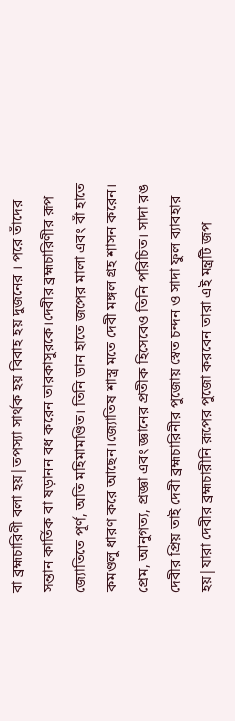বা ব্রহ্মচারিণী বলা হয়|তপস্যা সার্থক হয় বিবাহ হয় দুজনের । পরে তাঁদের সন্তান কার্তিক বা ষড়ানন বধ করেন তারকাসুরকে।দেবীর ব্রহ্মচারিণীর রূপ জ্যোতিতে পূর্ণ, অতি মহিমামণ্ডিত। তিনি ডান হাতে জপের মালা এবং বাঁ হাতে কমণ্ডলু ধারণ করে আছেন।জ্যোতিষ শাস্ত্র মতে দেবী মঙ্গল গ্রহ শাসন করেন। প্রেম, আনুগত্য, প্রজ্ঞা এবং জ্ঞানের প্রতীক হিসেবেও তিনি পরিচিত। সাদা রঙ দেবীর প্রিয় তাই দেবী ব্রহ্মচারিনীর পুজোয় স্বেত চন্দন ও সাদা ফুল ব্যাবহার হয়|যারা দেবীর ব্রহ্মচারীনি রূপের পুজো করবেন তারা এই মন্ত্রটি জপ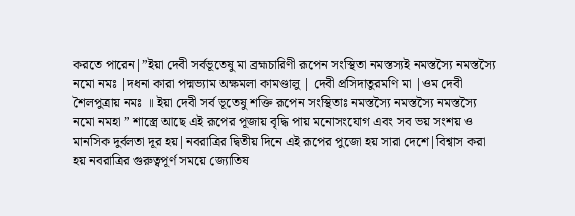করতে পারেন|”ইয়া দেবী সর্বভূতেষু মা ব্রহ্মচারিণী রূপেন সংস্থিতা নমস্তস্যই নমস্তস্যৈ নমস্তস্যৈ নমো নমঃ |দধনা কারা পদ্মভ্যাম অক্ষমলা কামণ্ডালু | দেবী প্রসিদাতুরমণি মা |ওম দেবী শৈলপুত্রায় নমঃ ॥ ইয়া দেবী সর্ব ভূতেষু শক্তি রূপেন সংস্থিতাঃ নমস্তস্যৈ নমস্তস্যৈ নমস্তস্যৈ নমো নমহা ” শাস্ত্রে আছে এই রূপের পূজায় বৃদ্ধি পায় মনোসংযোগ এবং সব ভয় সংশয় ও মানসিক দুর্বলতা দূর হয়|নবরাত্রির দ্বিতীয় দিনে এই রূপের পুজো হয় সারা দেশে|বিশ্বাস করা হয় নবরাত্রির গুরুত্বপূর্ণ সময়ে জ্যোতিষ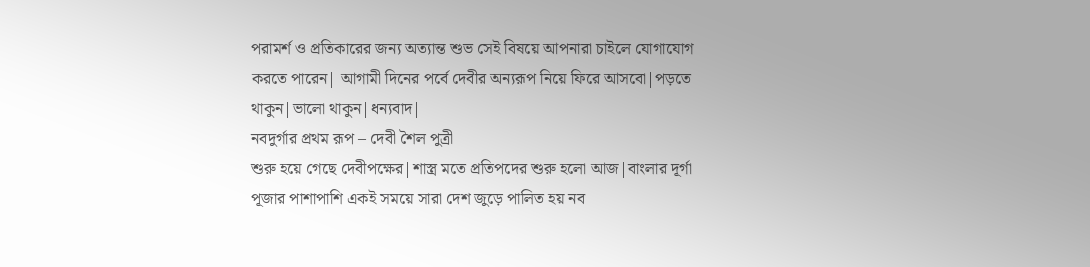পরামর্শ ও প্রতিকারের জন্য অত্যান্ত শুভ সেই বিষয়ে আপনারা চাইলে যোগাযোগ করতে পারেন| আগামী দিনের পর্বে দেবীর অন্যরূপ নিয়ে ফিরে আসবো|পড়তে থাকুন|ভালো থাকুন|ধন্যবাদ|
নবদুর্গার প্রথম রূপ – দেবী শৈল পুত্রী
শুরু হয়ে গেছে দেবীপক্ষের|শাস্ত্র মতে প্রতিপদের শুরু হলো আজ|বাংলার দূর্গা পূজার পাশাপাশি একই সময়ে সারা দেশ জুড়ে পালিত হয় নব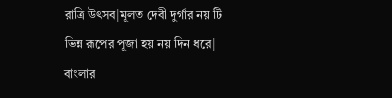রাত্রি উৎসব|মূলত দেবী দুর্গার নয় টি ভিন্ন রূপের পূজা হয় নয় দিন ধরে| বাংলার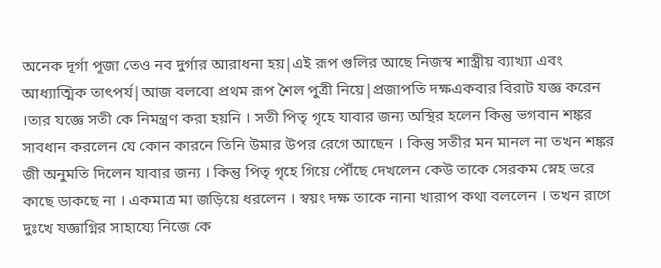অনেক দূর্গা পূজা তেও নব দুর্গার আরাধনা হয়|এই রূপ গুলির আছে নিজস্ব শাস্ত্রীয় ব্যাখ্যা এবং আধ্যাত্মিক তাৎপর্য|আজ বলবো প্রথম রূপ শৈল পুত্রী নিয়ে|প্রজাপতি দক্ষএকবার বিরাট যজ্ঞ করেন ।তার যজ্ঞে সতী কে নিমন্ত্রণ করা হয়নি । সতী পিতৃ গৃহে যাবার জন্য অস্থির হলেন কিন্তু ভগবান শঙ্কর সাবধান করলেন যে কোন কারনে তিনি উমার উপর রেগে আছেন । কিন্তু সতীর মন মানল না তখন শঙ্কর জী অনুমতি দিলেন যাবার জন্য । কিন্তু পিতৃ গৃহে গিয়ে পৌঁছে দেখলেন কেউ তাকে সেরকম স্নেহ ভরে কাছে ডাকছে না । একমাত্র মা জড়িয়ে ধরলেন । স্বয়ং দক্ষ তাকে নানা খারাপ কথা বললেন । তখন রাগে দুঃখে যজ্ঞাগ্নির সাহায্যে নিজে কে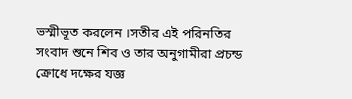ভস্মীভূত করলেন ।সতীর এই পরিনতির সংবাদ শুনে শিব ও তার অনুগামীরা প্রচন্ড ক্রোধে দক্ষের যজ্ঞ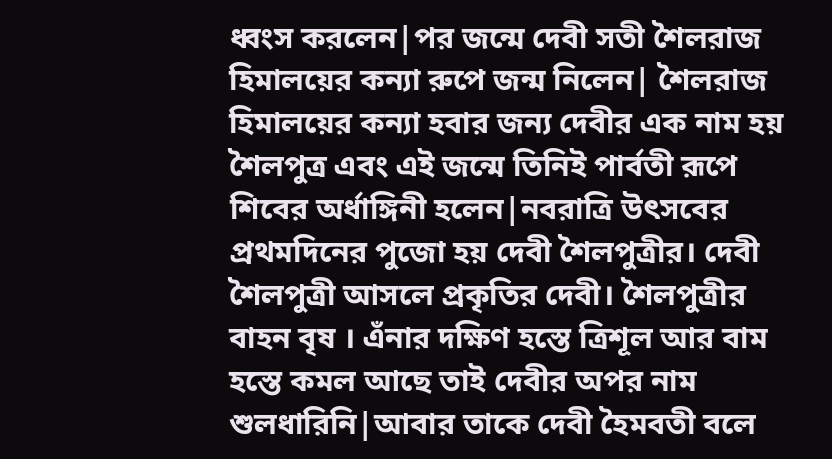ধ্বংস করলেন|পর জন্মে দেবী সতী শৈলরাজ হিমালয়ের কন্যা রুপে জন্ম নিলেন| শৈলরাজ হিমালয়ের কন্যা হবার জন্য দেবীর এক নাম হয় শৈলপুত্র এবং এই জন্মে তিনিই পার্বতী রূপে শিবের অর্ধাঙ্গিনী হলেন|নবরাত্রি উৎসবের প্রথমদিনের পুজো হয় দেবী শৈলপুত্রীর। দেবী শৈলপুত্রী আসলে প্রকৃতির দেবী। শৈলপুত্রীর বাহন বৃষ । এঁনার দক্ষিণ হস্তে ত্রিশূল আর বাম হস্তে কমল আছে তাই দেবীর অপর নাম শুলধারিনি|আবার তাকে দেবী হৈমবতী বলে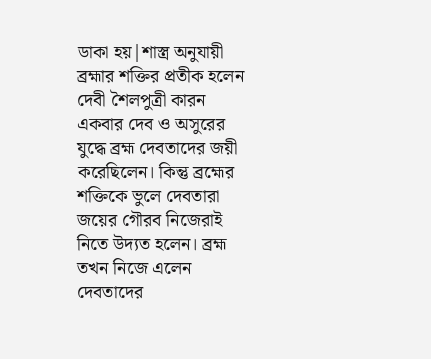ডাকা হয়|শাস্ত্র অনুযায়ী ব্রহ্মার শক্তির প্রতীক হলেন দেবী শৈলপুত্রী কারন একবার দেব ও অসুরের যুদ্ধে ব্রহ্ম দেবতাদের জয়ী করেছিলেন। কিন্তু ব্রহ্মের শক্তিকে ভুলে দেবতারা জয়ের গৌরব নিজেরাই নিতে উদ্যত হলেন। ব্রহ্ম তখন নিজে এলেন দেবতাদের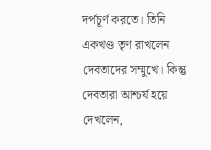দর্পচূর্ণ করতে। তিনি একখণ্ড তৃণ রাখলেন দেবতাদের সম্মুখে। কিন্তু দেবতারা আশ্চর্য হয়ে দেখলেন,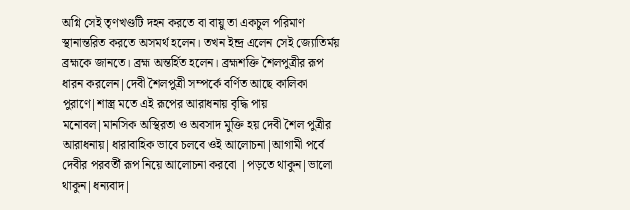অগ্নি সেই তৃণখণ্ডটি দহন করতে বা বায়ু তা একচুল পরিমাণ স্থানান্তরিত করতে অসমর্থ হলেন। তখন ইন্দ্র এলেন সেই জ্যোতির্ময় ব্রহ্মকে জানতে। ব্রহ্ম অন্তর্হিত হলেন। ব্রহ্মশক্তি শৈলপুত্রীর রূপ ধারন করলেন|দেবী শৈলপুত্রী সম্পর্কে বর্ণিত আছে কালিকা পুরাণে|শাস্ত্র মতে এই রূপের আরাধনায় বৃদ্ধি পায় মনোবল|মানসিক অস্থিরতা ও অবসাদ মুক্তি হয় দেবী শৈল পুত্রীর আরাধনায়|ধারাবাহিক ভাবে চলবে ওই আলোচনা|আগামী পর্বে দেবীর পরবর্তী রূপ নিয়ে আলোচনা করবো |পড়তে থাকুন|ভালো থাকুন|ধন্যবাদ|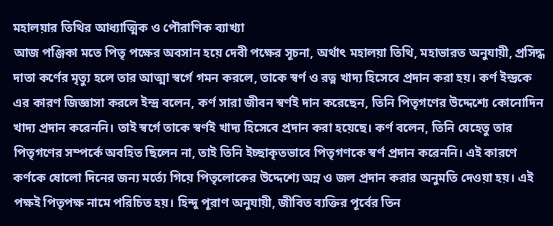মহালয়ার তিথির আধ্যাত্মিক ও পৌরাণিক ব্যাখ্যা
আজ পঞ্জিকা মতে পিতৃ পক্ষের অবসান হয়ে দেবী পক্ষের সূচনা, অর্থাৎ মহালয়া তিথি, মহাভারত অনুযায়ী, প্রসিদ্ধ দাতা কর্ণের মৃত্যু হলে তার আত্মা স্বর্গে গমন করলে, তাকে স্বর্ণ ও রত্ন খাদ্য হিসেবে প্রদান করা হয়। কর্ণ ইন্দ্রকে এর কারণ জিজ্ঞাসা করলে ইন্দ্র বলেন, কর্ণ সারা জীবন স্বর্ণই দান করেছেন, তিনি পিতৃগণের উদ্দেশ্যে কোনোদিন খাদ্য প্রদান করেননি। তাই স্বর্গে তাকে স্বর্ণই খাদ্য হিসেবে প্রদান করা হয়েছে। কর্ণ বলেন, তিনি যেহেতু তার পিতৃগণের সম্পর্কে অবহিত ছিলেন না, তাই তিনি ইচ্ছাকৃতভাবে পিতৃগণকে স্বর্ণ প্রদান করেননি। এই কারণে কর্ণকে ষোলো দিনের জন্য মর্ত্যে গিয়ে পিতৃলোকের উদ্দেশ্যে অন্ন ও জল প্রদান করার অনুমতি দেওয়া হয়। এই পক্ষই পিতৃপক্ষ নামে পরিচিত হয়। হিন্দু পূরাণ অনুযায়ী, জীবিত ব্যক্তির পূর্বের তিন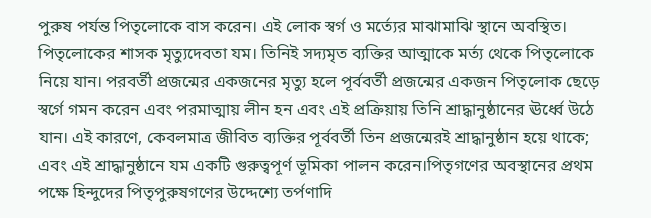পুরুষ পর্যন্ত পিতৃলোকে বাস করেন। এই লোক স্বর্গ ও মর্ত্যের মাঝামাঝি স্থানে অবস্থিত। পিতৃলোকের শাসক মৃত্যুদেবতা যম। তিনিই সদ্যমৃত ব্যক্তির আত্মাকে মর্ত্য থেকে পিতৃলোকে নিয়ে যান। পরবর্তী প্রজন্মের একজনের মৃত্যু হলে পূর্ববর্তী প্রজন্মের একজন পিতৃলোক ছেড়ে স্বর্গে গমন করেন এবং পরমাত্মায় লীন হন এবং এই প্রক্রিয়ায় তিনি শ্রাদ্ধানুষ্ঠানের ঊর্ধ্বে উঠে যান। এই কারণে, কেবলমাত্র জীবিত ব্যক্তির পূর্ববর্তী তিন প্রজন্মেরই শ্রাদ্ধানুষ্ঠান হয়ে থাকে; এবং এই শ্রাদ্ধানুষ্ঠানে যম একটি গুরুত্বপূর্ণ ভূমিকা পালন করেন।পিতৃগণের অবস্থানের প্রথম পক্ষে হিন্দুদের পিতৃপুরুষগণের উদ্দেশ্যে তর্পণাদি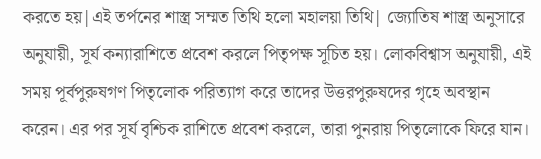করতে হয়|এই তর্পনের শাস্ত্র সম্মত তিথি হলো মহালয়া তিথি| জ্যোতিষ শাস্ত্র অনুসারে অনুযায়ী, সূর্য কন্যারাশিতে প্রবেশ করলে পিতৃপক্ষ সূচিত হয়। লোকবিশ্বাস অনুযায়ী, এই সময় পূর্বপুরুষগণ পিতৃলোক পরিত্যাগ করে তাদের উত্তরপুরুষদের গৃহে অবস্থান করেন। এর পর সূর্য বৃশ্চিক রাশিতে প্রবেশ করলে, তারা পুনরায় পিতৃলোকে ফিরে যান।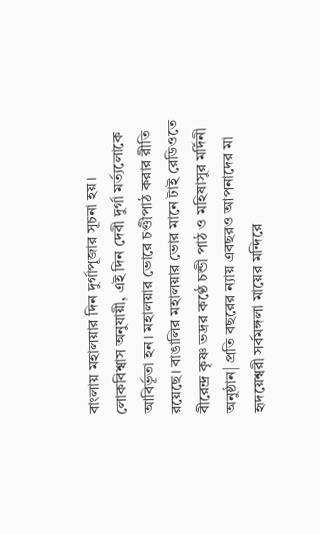বাংলায় মহালয়ার দিন দুর্গাপূজার সূচনা হয়। লোকবিশ্বাস অনুযায়ী, এই দিন দেবী দুর্গা মর্ত্যলোকে আবির্ভূতা হন। মহালয়ার ভোরে চণ্ডীপাঠ করার রীতি রয়েছে। বাঙালির মহালয়ার ভোর মানে টাই রেডিওতে বীরেন্দ্র কৃষ্ণ ভদ্রর কণ্ঠে চন্ডী পাঠ ও মহিষাসুর মর্দিনী অনুষ্ঠান| প্রতি বছরের ন্যায় এবছরও আপনাদের মা হৃদয়েশ্বরী সর্বমঙ্গলা মায়ের মন্দিরে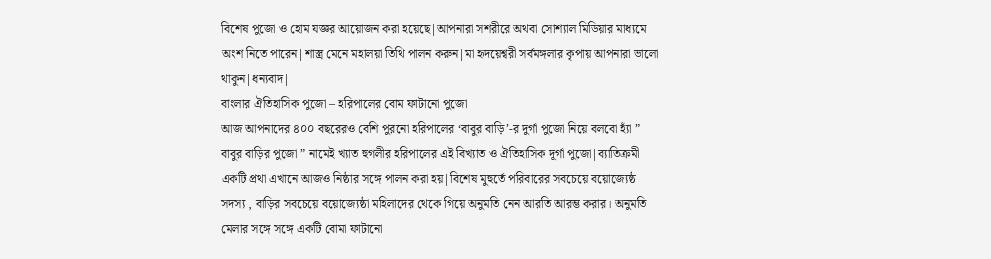বিশেষ পুজো ও হোম যজ্ঞর আয়োজন করা হয়েছে|আপনারা সশরীরে অথবা সোশ্যাল মিডিয়ার মাধ্যমে অংশ নিতে পারেন|শাস্ত্র মেনে মহালয়া তিথি পালন করুন|মা হৃদয়েশ্বরী সর্বমঙ্গলার কৃপায় আপনারা ভালো থাকুন|ধন্যবাদ|
বাংলার ঐতিহাসিক পুজো – হরিপালের বোম ফাটানো পুজো
আজ আপনাদের ৪০০ বছরেরও বেশি পুরনো হরিপালের ‘বাবুর বাড়ি’-র দুর্গা পুজো নিয়ে বলবো হ্যাঁ ” বাবুর বাড়ির পুজো ” নামেই খ্যাত হুগলীর হরিপালের এই বিখ্যাত ও ঐতিহাসিক দূর্গা পুজো|ব্যাতিক্রমী একটি প্রথা এখানে আজও নিষ্ঠার সঙ্গে পালন করা হয়|বিশেষ মুহুর্তে পরিবারের সবচেয়ে বয়োজ্যেষ্ঠ সদস্য , বাড়ির সবচেয়ে বয়োজ্যেষ্ঠা মহিলাদের থেকে গিয়ে অনুমতি নেন আরতি আরম্ভ করার। অনুমতি মেলার সঙ্গে সঙ্গে একটি বোমা ফাটানো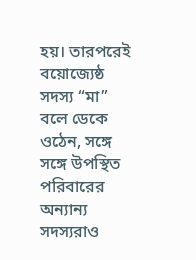হয়। তারপরেই বয়োজ্যেষ্ঠ সদস্য “মা” বলে ডেকে ওঠেন, সঙ্গে সঙ্গে উপস্থিত পরিবারের অন্যান্য সদস্যরাও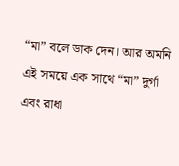“মা” বলে ডাক দেন। আর অমনি এই সময়ে এক সাথে “মা” দুর্গা এবং রাধা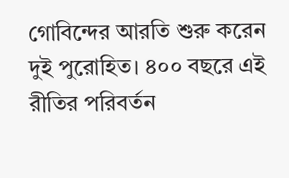গোবিন্দের আরতি শুরু করেন দুই পুরোহিত। ৪০০ বছরে এই রীতির পরিবর্তন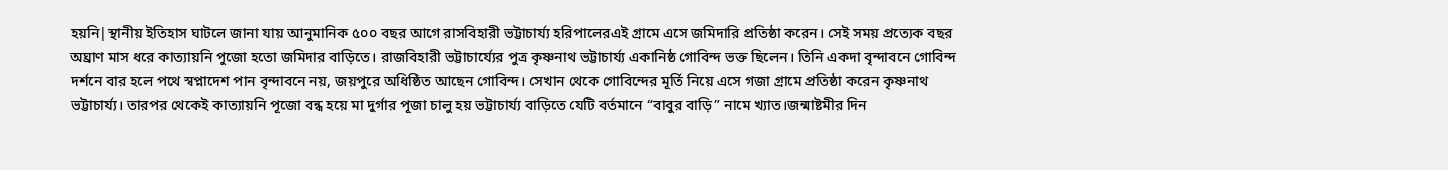হয়নি|স্থানীয় ইতিহাস ঘাটলে জানা যায় আনুমানিক ৫০০ বছর আগে রাসবিহারী ভট্টাচার্য্য হরিপালেরএই গ্রামে এসে জমিদারি প্রতিষ্ঠা করেন। সেই সময় প্রত্যেক বছর অঘ্রাণ মাস ধরে কাত্যায়নি পুজো হতো জমিদার বাড়িতে। রাজবিহারী ভট্টাচার্য্যের পুত্র কৃষ্ণনাথ ভট্টাচার্য্য একানিষ্ঠ গোবিন্দ ভক্ত ছিলেন। তিনি একদা বৃন্দাবনে গোবিন্দ দর্শনে বার হলে পথে স্বপ্নাদেশ পান বৃন্দাবনে নয়, জয়পুরে অধিষ্ঠিত আছেন গোবিন্দ। সেখান থেকে গোবিন্দের মূর্তি নিয়ে এসে গজা গ্রামে প্রতিষ্ঠা করেন কৃষ্ণনাথ ভট্টাচার্য্য। তারপর থেকেই কাত্যায়নি পূজো বন্ধ হয়ে মা দুর্গার পূজা চালু হয় ভট্টাচার্য্য বাড়িতে যেটি বর্তমানে “বাবুর বাড়ি” নামে খ্যাত।জন্মাষ্টমীর দিন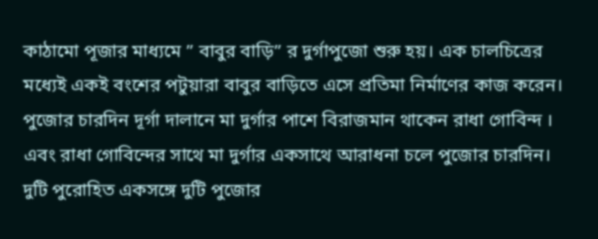কাঠামো পূজার মাধ্যমে ” বাবুর বাড়ি” র দুর্গাপুজো শুরু হয়। এক চালচিত্রের মধ্যেই একই বংশের পটুয়ারা বাবুর বাড়িতে এসে প্রতিমা নির্মাণের কাজ করেন। পুজোর চারদিন দূর্গা দালানে মা দুর্গার পাশে বিরাজমান থাকেন রাধা গোবিন্দ । এবং রাধা গোবিন্দের সাথে মা দুর্গার একসাথে আরাধনা চলে পুজোর চারদিন। দুটি পুরোহিত একসঙ্গে দুটি পুজোর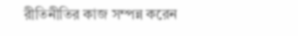রীতিনীতির কাজ সম্পন্ন করেন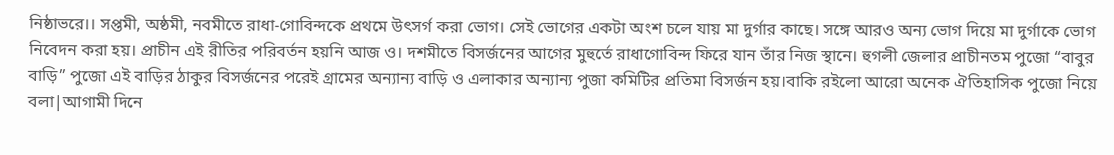নিষ্ঠাভরে।। সপ্তমী, অষ্ঠমী, নবমীতে রাধা-গোবিন্দকে প্রথমে উৎসর্গ করা ভোগ। সেই ভোগের একটা অংশ চলে যায় মা দুর্গার কাছে। সঙ্গে আরও অন্য ভোগ দিয়ে মা দুর্গাকে ভোগ নিবেদন করা হয়। প্রাচীন এই রীতির পরিবর্তন হয়নি আজ ও। দশমীতে বিসর্জনের আগের মুহুর্তে রাধাগোবিন্দ ফিরে যান তাঁর নিজ স্থানে। হুগলী জেলার প্রাচীনতম পুজো “বাবুর বাড়ি” পুজো এই বাড়ির ঠাকুর বিসর্জনের পরেই গ্ৰামের অন্যান্য বাড়ি ও এলাকার অন্যান্য পুজা কমিটির প্রতিমা বিসর্জন হয়।বাকি রইলো আরো অনেক ঐতিহাসিক পুজো নিয়ে বলা|আগামী দিনে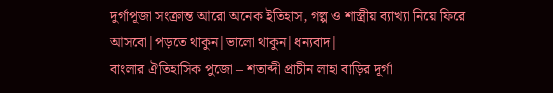দুর্গাপূজা সংক্রান্ত আরো অনেক ইতিহাস, গল্প ও শাস্ত্রীয় ব্যাখ্যা নিয়ে ফিরে আসবো|পড়তে থাকুন|ভালো থাকুন|ধন্যবাদ|
বাংলার ঐতিহাসিক পুজো – শতাব্দী প্রাচীন লাহা বাড়ির দূর্গা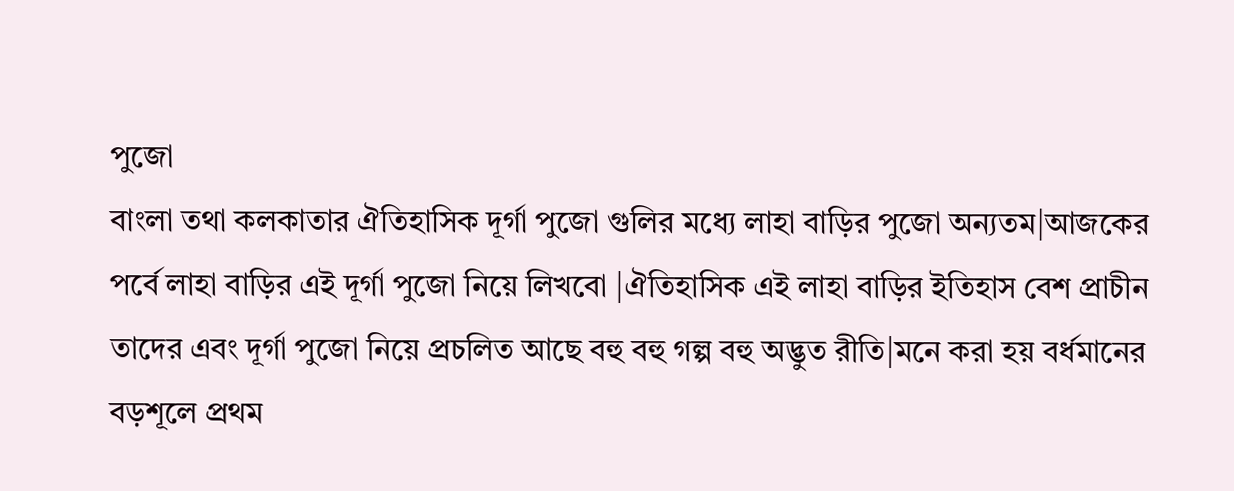পুজো
বাংলা তথা কলকাতার ঐতিহাসিক দূর্গা পুজো গুলির মধ্যে লাহা বাড়ির পুজো অন্যতম|আজকের পর্বে লাহা বাড়ির এই দূর্গা পুজো নিয়ে লিখবো |ঐতিহাসিক এই লাহা বাড়ির ইতিহাস বেশ প্রাচীন তাদের এবং দূর্গা পুজো নিয়ে প্রচলিত আছে বহু বহু গল্প বহু অদ্ভুত রীতি|মনে করা হয় বর্ধমানের বড়শূলে প্রথম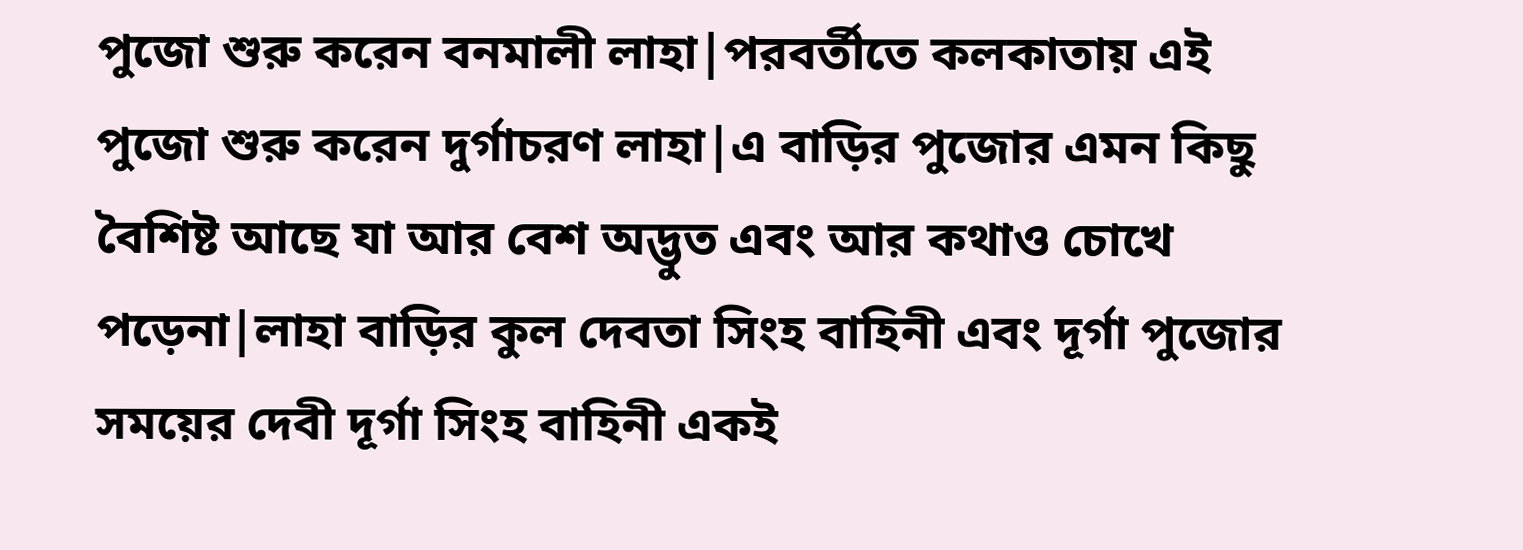পুজো শুরু করেন বনমালী লাহা|পরবর্তীতে কলকাতায় এই পুজো শুরু করেন দুর্গাচরণ লাহা|এ বাড়ির পুজোর এমন কিছু বৈশিষ্ট আছে যা আর বেশ অদ্ভুত এবং আর কথাও চোখে পড়েনা|লাহা বাড়ির কুল দেবতা সিংহ বাহিনী এবং দূর্গা পুজোর সময়ের দেবী দূর্গা সিংহ বাহিনী একই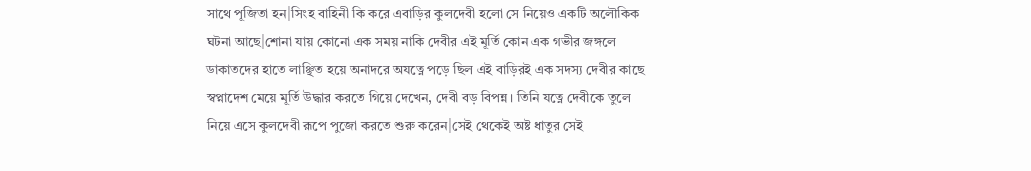সাথে পূজিতা হন|সিংহ বাহিনী কি করে এবাড়ির কুলদেবী হলো সে নিয়েও একটি অলৌকিক ঘটনা আছে|শোনা যায় কোনো এক সময় নাকি দেবীর এই মূর্তি কোন এক গভীর জঙ্গলে ডাকাতদের হাতে লাঞ্ছিত হয়ে অনাদরে অযত্নে পড়ে ছিল এই বাড়িরই এক সদস্য দেবীর কাছে স্বপ্নাদেশ মেয়ে মূর্তি উদ্ধার করতে গিয়ে দেখেন, দেবী বড় বিপন্ন। তিনি যত্নে দেবীকে তুলে নিয়ে এসে কুলদেবী রূপে পুজো করতে শুরু করেন|সেই থেকেই অষ্ট ধাতুর সেই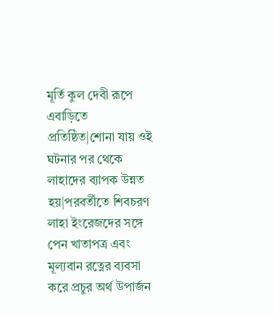মূর্তি কুল দেবী রূপে এবাড়িতে প্রতিষ্ঠিত|শোনা যায় ওই ঘটনার পর থেকে লাহাদের ব্যাপক উন্নত হয়|পরবর্তীতে শিবচরণ লাহা ইংরেজদের সঙ্গে পেন খাতাপত্র এবং মূল্যবান রত্নের ব্যবসা করে প্রচুর অর্থ উপার্জন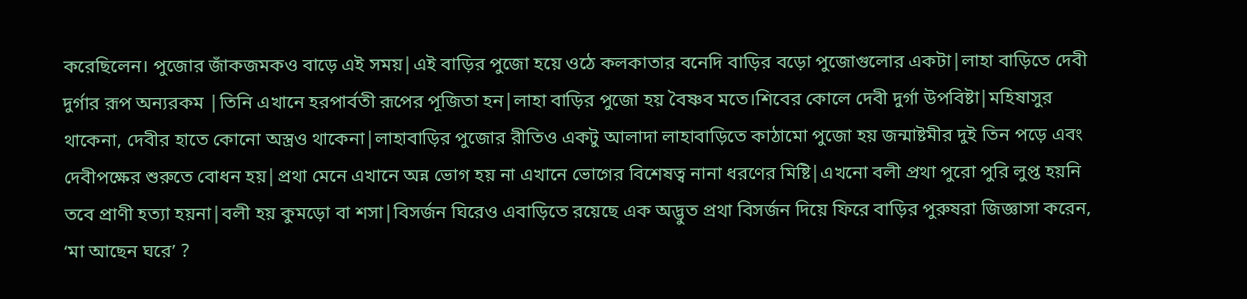করেছিলেন। পুজোর জাঁকজমকও বাড়ে এই সময়|এই বাড়ির পুজো হয়ে ওঠে কলকাতার বনেদি বাড়ির বড়ো পুজোগুলোর একটা|লাহা বাড়িতে দেবী দুর্গার রূপ অন্যরকম |তিনি এখানে হরপার্বতী রূপের পূজিতা হন|লাহা বাড়ির পুজো হয় বৈষ্ণব মতে।শিবের কোলে দেবী দুর্গা উপবিষ্টা|মহিষাসুর থাকেনা, দেবীর হাতে কোনো অস্ত্রও থাকেনা|লাহাবাড়ির পুজোর রীতিও একটু আলাদা লাহাবাড়িতে কাঠামো পুজো হয় জন্মাষ্টমীর দুই তিন পড়ে এবং দেবীপক্ষের শুরুতে বোধন হয়|প্রথা মেনে এখানে অন্ন ভোগ হয় না এখানে ভোগের বিশেষত্ব নানা ধরণের মিষ্টি|এখনো বলী প্রথা পুরো পুরি লুপ্ত হয়নি তবে প্রাণী হত্যা হয়না|বলী হয় কুমড়ো বা শসা|বিসর্জন ঘিরেও এবাড়িতে রয়েছে এক অদ্ভুত প্রথা বিসর্জন দিয়ে ফিরে বাড়ির পুরুষরা জিজ্ঞাসা করেন, ‘মা আছেন ঘরে’ ?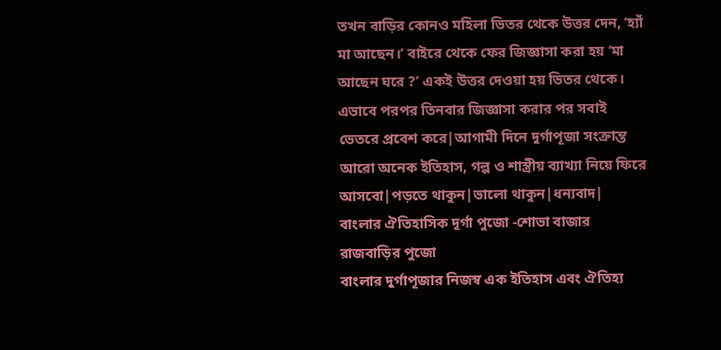তখন বাড়ির কোনও মহিলা ভিতর থেকে উত্তর দেন, ‘হ্যাঁ মা আছেন।‘ বাইরে থেকে ফের জিজ্ঞাসা করা হয় ‘মা আছেন ঘরে ?’ একই উত্তর দেওয়া হয় ভিতর থেকে। এভাবে পরপর তিনবার জিজ্ঞাসা করার পর সবাই ভেতরে প্রবেশ করে|আগামী দিনে দুর্গাপূজা সংক্রান্ত আরো অনেক ইতিহাস, গল্প ও শাস্ত্রীয় ব্যাখ্যা নিয়ে ফিরে আসবো|পড়তে থাকুন|ভালো থাকুন|ধন্যবাদ|
বাংলার ঐতিহাসিক দূর্গা পুজো -শোভা বাজার রাজবাড়ির পুজো
বাংলার দুর্গাপূজার নিজস্ব এক ইতিহাস এবং ঐতিহ্য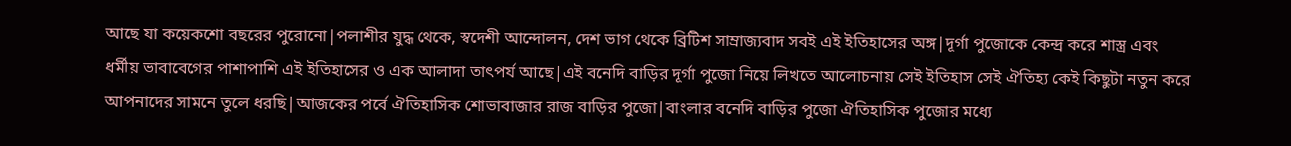আছে যা কয়েকশো বছরের পুরোনো|পলাশীর যুদ্ধ থেকে, স্বদেশী আন্দোলন, দেশ ভাগ থেকে ব্রিটিশ সাম্রাজ্যবাদ সবই এই ইতিহাসের অঙ্গ|দূর্গা পুজোকে কেন্দ্র করে শাস্ত্র এবং ধর্মীয় ভাবাবেগের পাশাপাশি এই ইতিহাসের ও এক আলাদা তাৎপর্য আছে|এই বনেদি বাড়ির দূর্গা পুজো নিয়ে লিখতে আলোচনায় সেই ইতিহাস সেই ঐতিহ্য কেই কিছুটা নতুন করে আপনাদের সামনে তুলে ধরছি|আজকের পর্বে ঐতিহাসিক শোভাবাজার রাজ বাড়ির পুজো|বাংলার বনেদি বাড়ির পুজো ঐতিহাসিক পুজোর মধ্যে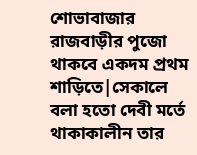শোভাবাজার রাজবাড়ীর পুজো থাকবে একদম প্রথম শাড়িতে|সেকালে বলা হতো দেবী মর্তে থাকাকালীন তার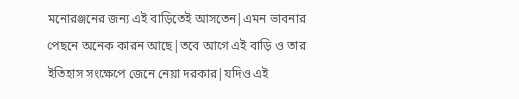মনোরঞ্জনের জন্য এই বাড়িতেই আসতেন|এমন ভাবনার পেছনে অনেক কারন আছে|তবে আগে এই বাড়ি ও তার ইতিহাস সংক্ষেপে জেনে নেয়া দরকার|যদিও এই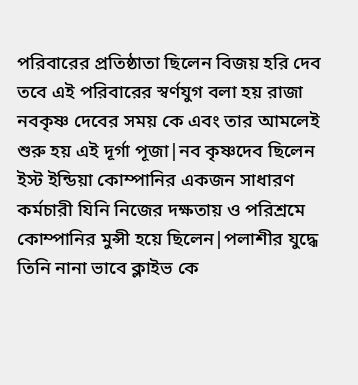পরিবারের প্রতিষ্ঠাতা ছিলেন বিজয় হরি দেব তবে এই পরিবারের স্বর্ণযুগ বলা হয় রাজা নবকৃষ্ণ দেবের সময় কে এবং তার আমলেই শুরু হয় এই দূর্গা পূজা|নব কৃষ্ণদেব ছিলেন ইস্ট ইন্ডিয়া কোম্পানির একজন সাধারণ কর্মচারী যিনি নিজের দক্ষতায় ও পরিশ্রমে কোম্পানির মুন্সী হয়ে ছিলেন|পলাশীর যুদ্ধে তিনি নানা ভাবে ক্লাইভ কে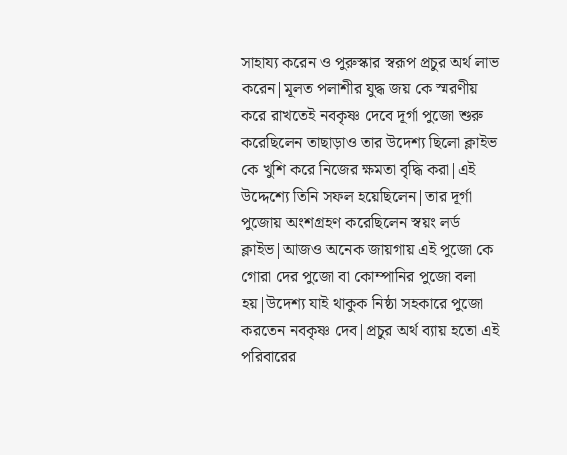সাহায্য করেন ও পুরুস্কার স্বরূপ প্রচুর অর্থ লাভ করেন|মূলত পলাশীর যুদ্ধ জয় কে স্মরণীয় করে রাখতেই নবকৃষ্ণ দেবে দূর্গা পুজো শুরু করেছিলেন তাছাড়াও তার উদেশ্য ছিলো ক্লাইভ কে খুশি করে নিজের ক্ষমতা বৃদ্ধি করা|এই উদ্দেশ্যে তিনি সফল হয়েছিলেন|তার দূর্গা পুজোয় অংশগ্রহণ করেছিলেন স্বয়ং লর্ড ক্লাইভ|আজও অনেক জায়গায় এই পুজো কে গোরা দের পুজো বা কোম্পানির পুজো বলা হয়|উদেশ্য যাই থাকুক নিষ্ঠা সহকারে পুজো করতেন নবকৃষ্ণ দেব|প্রচুর অর্থ ব্যায় হতো এই পরিবারের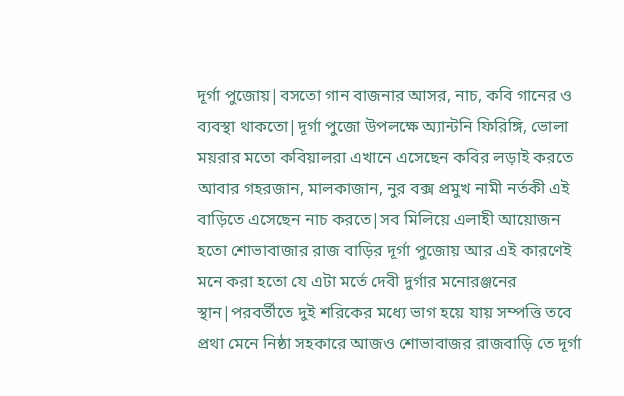দূর্গা পুজোয়|বসতো গান বাজনার আসর, নাচ, কবি গানের ও ব্যবস্থা থাকতো|দূর্গা পুজো উপলক্ষে অ্যান্টনি ফিরিঙ্গি, ভোলা ময়রার মতো কবিয়ালরা এখানে এসেছেন কবির লড়াই করতে আবার গহরজান, মালকাজান, নুর বক্স প্রমুখ নামী নর্তকী এই বাড়িতে এসেছেন নাচ করতে|সব মিলিয়ে এলাহী আয়োজন হতো শোভাবাজার রাজ বাড়ির দূর্গা পুজোয় আর এই কারণেই মনে করা হতো যে এটা মর্তে দেবী দুর্গার মনোরঞ্জনের স্থান|পরবর্তীতে দুই শরিকের মধ্যে ভাগ হয়ে যায় সম্পত্তি তবে প্রথা মেনে নিষ্ঠা সহকারে আজও শোভাবাজর রাজবাড়ি তে দূর্গা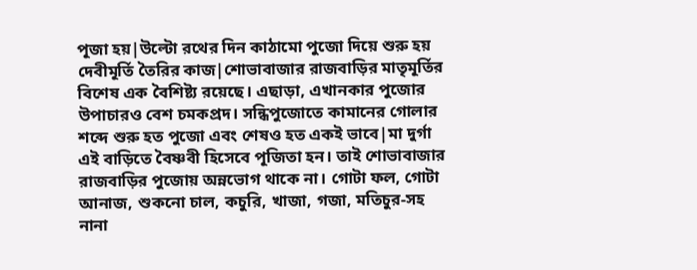পূজা হয়|উল্টো রথের দিন কাঠামো পুজো দিয়ে শুরু হয় দেবীমূর্তি তৈরির কাজ|শোভাবাজার রাজবাড়ির মাতৃমূর্তির বিশেষ এক বৈশিষ্ট্য রয়েছে। এছাড়া, এখানকার পুজোর উপাচারও বেশ চমকপ্রদ। সন্ধিপুজোতে কামানের গোলার শব্দে শুরু হত পুজো এবং শেষও হত একই ভাবে|মা দুর্গা এই বাড়িতে বৈষ্ণবী হিসেবে পূজিতা হন। তাই শোভাবাজার রাজবাড়ির পুজোয় অন্নভোগ থাকে না। গোটা ফল, গোটা আনাজ, শুকনো চাল, কচুরি, খাজা, গজা, মতিচুর-সহ নানা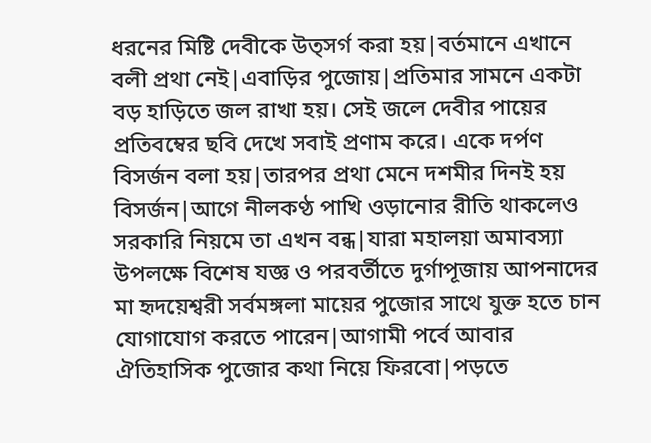ধরনের মিষ্টি দেবীকে উত্সর্গ করা হয়|বর্তমানে এখানে বলী প্রথা নেই|এবাড়ির পুজোয়|প্রতিমার সামনে একটা বড় হাড়িতে জল রাখা হয়। সেই জলে দেবীর পায়ের প্রতিবম্বের ছবি দেখে সবাই প্রণাম করে। একে দর্পণ বিসর্জন বলা হয়|তারপর প্রথা মেনে দশমীর দিনই হয় বিসর্জন|আগে নীলকণ্ঠ পাখি ওড়ানোর রীতি থাকলেও সরকারি নিয়মে তা এখন বন্ধ|যারা মহালয়া অমাবস্যা উপলক্ষে বিশেষ যজ্ঞ ও পরবর্তীতে দুর্গাপূজায় আপনাদের মা হৃদয়েশ্বরী সর্বমঙ্গলা মায়ের পুজোর সাথে যুক্ত হতে চান যোগাযোগ করতে পারেন|আগামী পর্বে আবার ঐতিহাসিক পুজোর কথা নিয়ে ফিরবো|পড়তে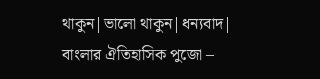থাকুন|ভালো থাকুন|ধন্যবাদ|
বাংলার ঐতিহাসিক পুজো –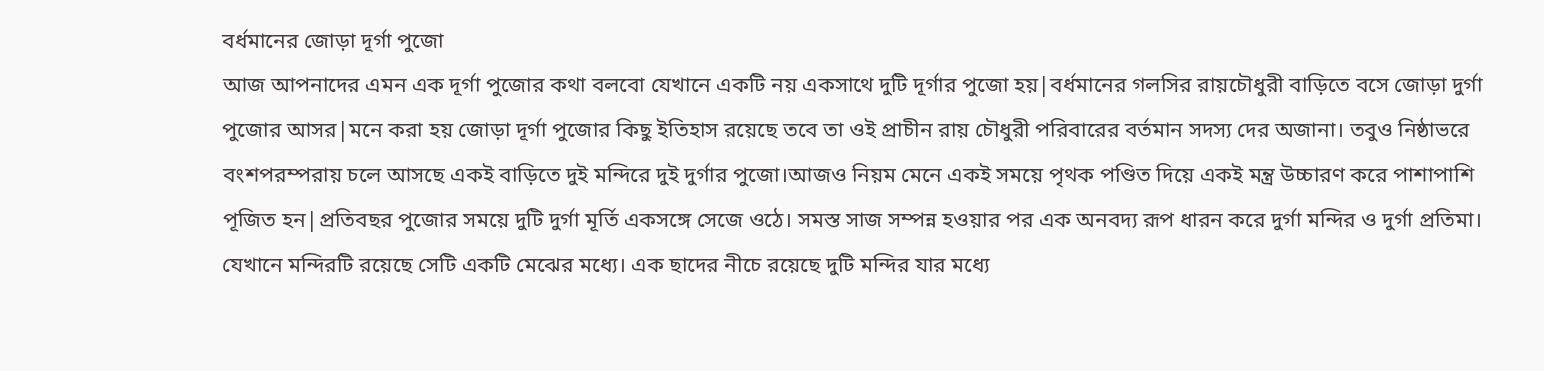বর্ধমানের জোড়া দূর্গা পুজো
আজ আপনাদের এমন এক দূর্গা পুজোর কথা বলবো যেখানে একটি নয় একসাথে দুটি দূর্গার পুজো হয়|বর্ধমানের গলসির রায়চৌধুরী বাড়িতে বসে জোড়া দুর্গা পুজোর আসর|মনে করা হয় জোড়া দূর্গা পুজোর কিছু ইতিহাস রয়েছে তবে তা ওই প্রাচীন রায় চৌধুরী পরিবারের বর্তমান সদস্য দের অজানা। তবুও নিষ্ঠাভরে বংশপরম্পরায় চলে আসছে একই বাড়িতে দুই মন্দিরে দুই দুর্গার পুজো।আজও নিয়ম মেনে একই সময়ে পৃথক পণ্ডিত দিয়ে একই মন্ত্র উচ্চারণ করে পাশাপাশি পূজিত হন|প্রতিবছর পুজোর সময়ে দুটি দুর্গা মূর্তি একসঙ্গে সেজে ওঠে। সমস্ত সাজ সম্পন্ন হওয়ার পর এক অনবদ্য রূপ ধারন করে দুর্গা মন্দির ও দুর্গা প্রতিমা। যেখানে মন্দিরটি রয়েছে সেটি একটি মেঝের মধ্যে। এক ছাদের নীচে রয়েছে দুটি মন্দির যার মধ্যে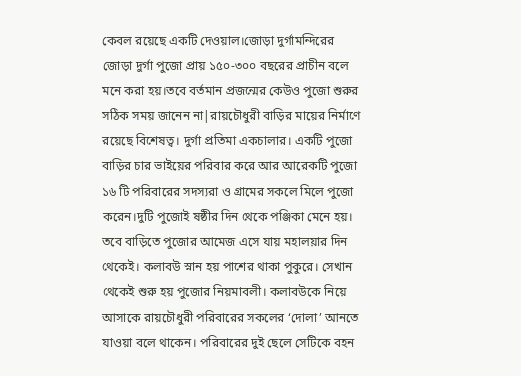কেবল রয়েছে একটি দেওয়াল।জোড়া দুর্গামন্দিরের জোড়া দুর্গা পুজো প্রায় ১৫০-৩০০ বছরের প্রাচীন বলে মনে করা হয়।তবে বর্তমান প্রজন্মের কেউও পুজো শুরুর সঠিক সময় জানেন না|রায়চৌধুরী বাড়ির মায়ের নির্মাণে রয়েছে বিশেষত্ব। দুর্গা প্রতিমা একচালার। একটি পুজো বাড়ির চার ভাইয়ের পরিবার করে আর আরেকটি পুজো ১৬ টি পরিবারের সদস্যরা ও গ্রামের সকলে মিলে পুজো করেন।দুটি পুজোই ষষ্ঠীর দিন থেকে পঞ্জিকা মেনে হয়। তবে বাড়িতে পুজোর আমেজ এসে যায় মহালয়ার দিন থেকেই। কলাবউ স্নান হয় পাশের থাকা পুকুরে। সেখান থেকেই শুরু হয় পুজোর নিয়মাবলী। কলাবউকে নিয়ে আসাকে রায়চৌধুরী পরিবারের সকলের ‘দোলা’ আনতে যাওয়া বলে থাকেন। পরিবারের দুই ছেলে সেটিকে বহন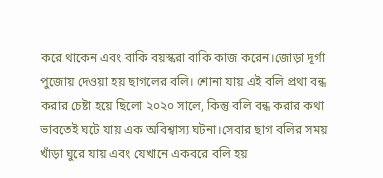করে থাকেন এবং বাকি বয়স্করা বাকি কাজ করেন।জোড়া দূর্গা পুজোয় দেওয়া হয় ছাগলের বলি। শোনা যায় এই বলি প্রথা বন্ধ করার চেষ্টা হয়ে ছিলো ২০২০ সালে, কিন্তু বলি বন্ধ করার কথা ভাবতেই ঘটে যায় এক অবিশ্বাস্য ঘটনা।সেবার ছাগ বলির সময় খাঁড়া ঘুরে যায় এবং যেখানে একবরে বলি হয়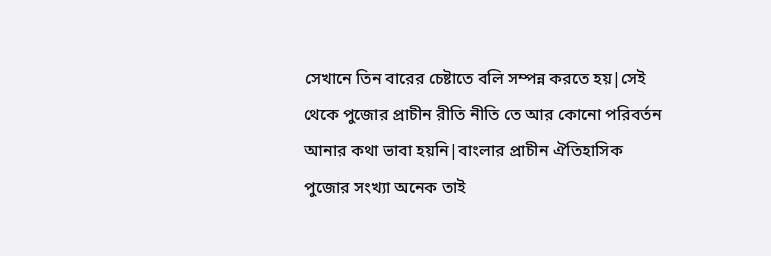সেখানে তিন বারের চেষ্টাতে বলি সম্পন্ন করতে হয়|সেই থেকে পুজোর প্রাচীন রীতি নীতি তে আর কোনো পরিবর্তন আনার কথা ভাবা হয়নি|বাংলার প্রাচীন ঐতিহাসিক পুজোর সংখ্যা অনেক তাই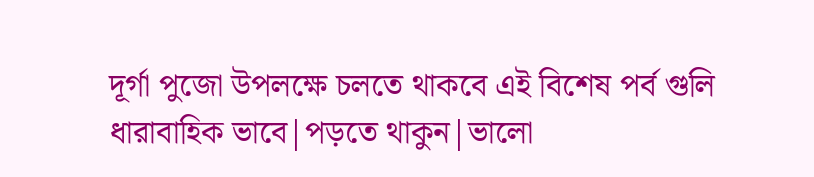দূর্গা পুজো উপলক্ষে চলতে থাকবে এই বিশেষ পর্ব গুলি ধারাবাহিক ভাবে|পড়তে থাকুন|ভালো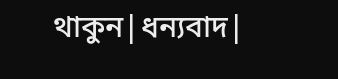থাকুন|ধন্যবাদ|